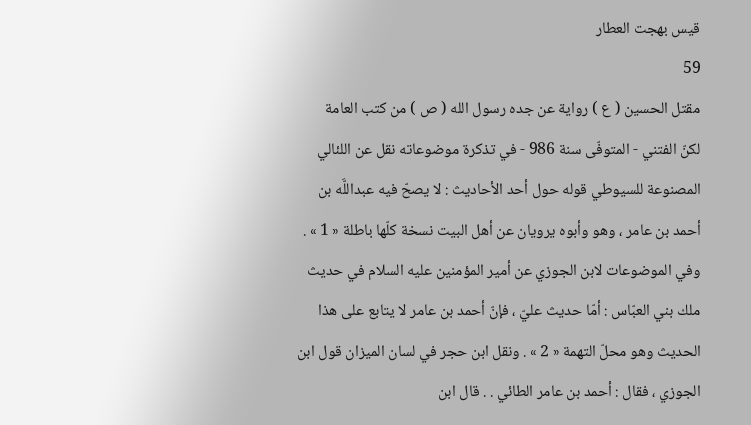قيس بهجت العطار
59
مقتل الحسين ( ع ) رواية عن جده رسول الله ( ص ) من كتب العامة
لكنّ الفتني - المتوفّى سنة 986 - في تذكرة موضوعاته نقل عن اللئالي المصنوعة للسيوطي قوله حول أحد الأحاديث : لا يصحّ فيه عبداللَّه بن أحمد بن عامر ، وهو وأبوه يرويان عن أهل البيت نسخة كلّها باطلة « 1 » . وفي الموضوعات لابن الجوزي عن أمير المؤمنين عليه السلام في حديث ملك بني العبّاس : أمّا حديث عليّ ، فإنّ أحمد بن عامر لا يتابع على هذا الحديث وهو محلّ التهمة « 2 » . ونقل ابن حجر في لسان الميزان قول ابن الجوزي ، فقال : أحمد بن عامر الطائي . . قال ابن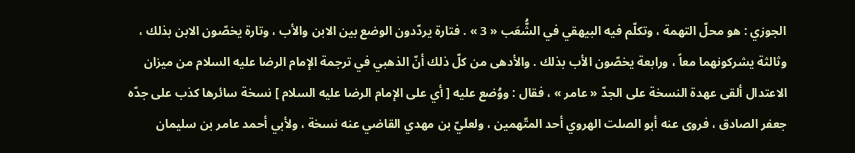الجوزي : هو محلّ التهمة ، وتكلّم فيه البيهقي في الشُّعَب « 3 » . فتارة يردّدون الوضع بين الابن والأب ، وتارة يخصّون الابن بذلك ، وثالثة يشركونهما معاً ، ورابعة يخصّون الأب بذلك . والأدهى من كلّ ذلك أنّ الذهبي في ترجمة الإمام الرضا عليه السلام من ميزان الاعتدال ألقى عهدة النسخة على الجدّ « عامر » ، فقال : ووُضع عليه [ أي على الإمام الرضا عليه السلام ] نسخة سائرها كذب على جدّه جعفر الصادق ، فروى عنه أبو الصلت الهروي أحد المتّهمين ، ولعليّ بن مهدي القاضي عنه نسخة ، ولأبي أحمد عامر بن سليمان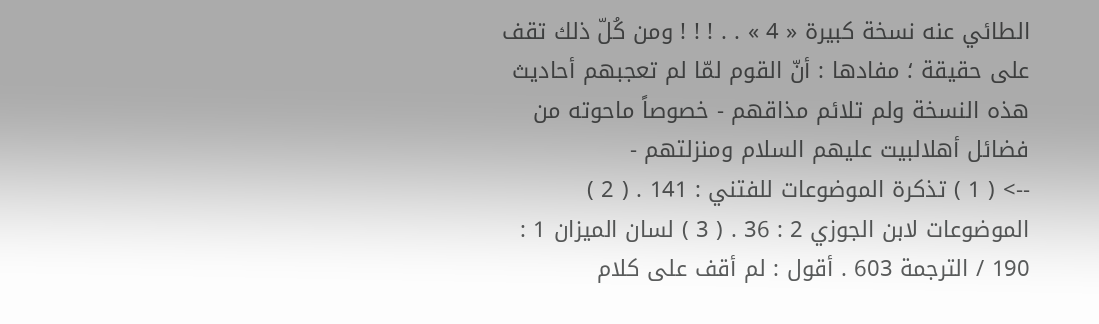الطائي عنه نسخة كبيرة « 4 » . . ! ! ! ومن كُلّ ذلك تقف على حقيقة ؛ مفادها : أنّ القوم لمّا لم تعجبهم أحاديث هذه النسخة ولم تلائم مذاقهم - خصوصاً ماحوته من فضائل أهلالبيت عليهم السلام ومنزلتهم -
--> ( 1 ) تذكرة الموضوعات للفتني : 141 . ( 2 ) الموضوعات لابن الجوزي 2 : 36 . ( 3 ) لسان الميزان 1 : 190 / الترجمة 603 . أقول : لم أقف على كلام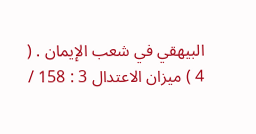البيهقي في شعب الإيمان . ( 4 ) ميزان الاعتدال 3 : 158 /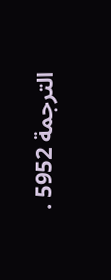الترجمة 5952 .